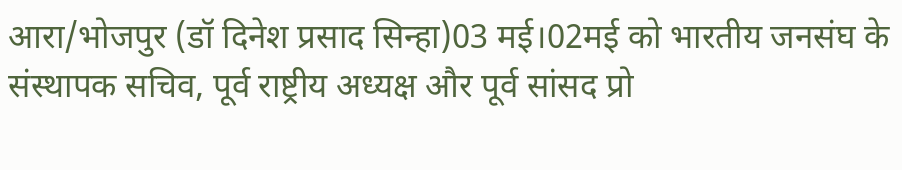आरा/भोजपुर (डॉ दिनेश प्रसाद सिन्हा)03 मई।02मई को भारतीय जनसंघ के संस्थापक सचिव, पूर्व राष्ट्रीय अध्यक्ष और पूर्व सांसद प्रो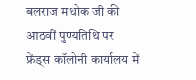बलराज मधोक जी की आठवीं पुण्यतिथि पर फ्रेंड्स कॉलोनी कार्यालय में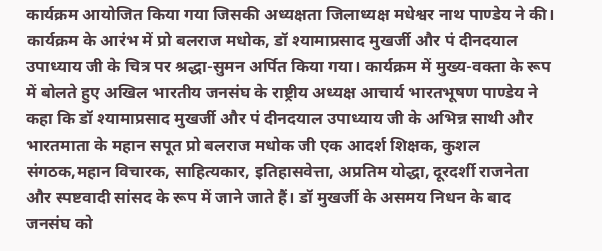कार्यक्रम आयोजित किया गया जिसकी अध्यक्षता जिलाध्यक्ष मधेश्वर नाथ पाण्डेय ने की। कार्यक्रम के आरंभ में प्रो बलराज मधोक, डॉ श्यामाप्रसाद मुखर्जी और पं दीनदयाल उपाध्याय जी के चित्र पर श्रद्धा-सुमन अर्पित किया गया। कार्यक्रम में मुख्य-वक्ता के रूप में बोलते हुए अखिल भारतीय जनसंघ के राष्ट्रीय अध्यक्ष आचार्य भारतभूषण पाण्डेय ने कहा कि डॉ श्यामाप्रसाद मुखर्जी और पं दीनदयाल उपाध्याय जी के अभिन्न साथी और भारतमाता के महान सपूत प्रो बलराज मधोक जी एक आदर्श शिक्षक, कुशल संगठक,महान विचारक, साहित्यकार, इतिहासवेत्ता, अप्रतिम योद्धा, दूरदर्शी राजनेता और स्पष्टवादी सांसद के रूप में जाने जाते हैं। डॉ मुखर्जी के असमय निधन के बाद जनसंघ को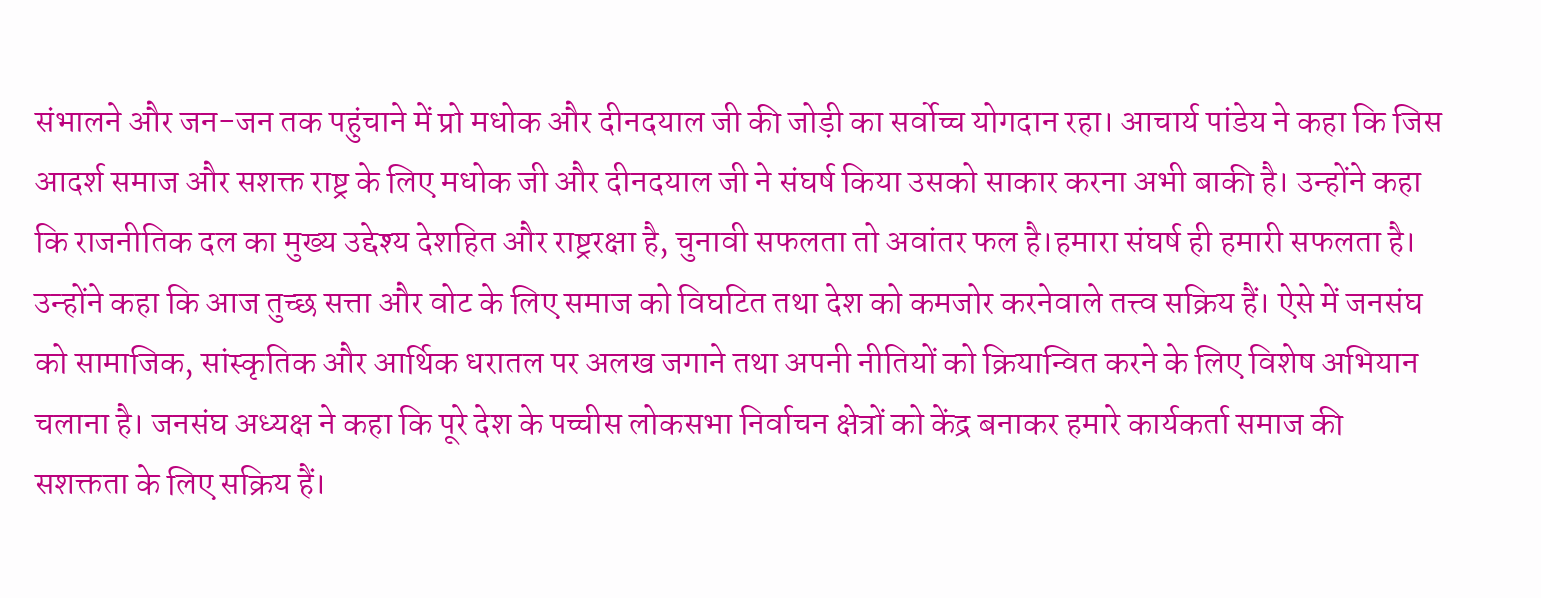संभालने और जन-जन तक पहुंचाने में प्रो मधोक और दीनदयाल जी की जोड़ी का सर्वोच्च योगदान रहा। आचार्य पांडेय ने कहा कि जिस आदर्श समाज और सशक्त राष्ट्र के लिए मधोक जी और दीनदयाल जी ने संघर्ष किया उसको साकार करना अभी बाकी है। उन्होंने कहा कि राजनीतिक दल का मुख्य उद्देश्य देशहित और राष्ट्ररक्षा है, चुनावी सफलता तो अवांतर फल है।हमारा संघर्ष ही हमारी सफलता है। उन्होंने कहा कि आज तुच्छ सत्ता और वोट के लिए समाज को विघटित तथा देश को कमजोर करनेवाले तत्त्व सक्रिय हैं। ऐसे में जनसंघ को सामाजिक, सांस्कृतिक और आर्थिक धरातल पर अलख जगाने तथा अपनी नीतियों को क्रियान्वित करने के लिए विशेष अभियान चलाना है। जनसंघ अध्यक्ष ने कहा कि पूरे देश के पच्चीस लोकसभा निर्वाचन क्षेत्रों को केंद्र बनाकर हमारे कार्यकर्ता समाज की सशक्तता के लिए सक्रिय हैं।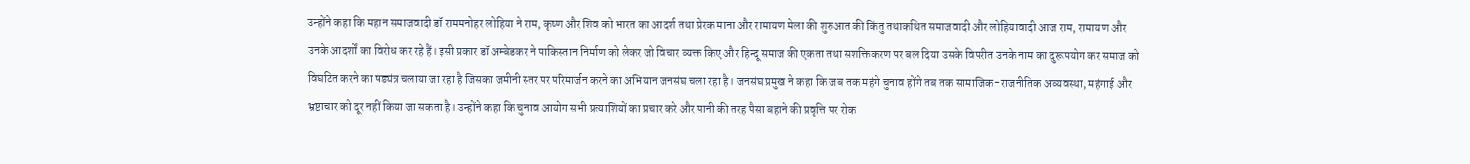उन्होंने कहा कि महान समाजवादी डॉ राममनोहर लोहिया ने राम, कृष्ण और शिव को भारत का आदर्श तथा प्रेरक माना और रामायण मेला की शुरुआत की किंतु तथाकथित समाजवादी और लोहियावादी आज राम, रामायण और उनके आदर्शों का विरोध कर रहे हैं। इसी प्रकार डॉ अम्बेडकर ने पाकिस्तान निर्माण को लेकर जो विचार व्यक्त किए और हिन्दू समाज की एकता तथा सशक्तिकरण पर बल दिया उसके विपरीत उनके नाम का दुरूपयोग कर समाज को विघटित करने का षड्यंत्र चलाया जा रहा है जिसका जमीनी स्तर पर परिमार्जन करने का अभियान जनसंघ चला रहा है। जनसंघ प्रमुख ने कहा कि जब तक महंगे चुनाव होंगे तब तक सामाजिक-राजनीतिक अव्यवस्था, महंगाई और भ्रष्टाचार को दूर नहीं किया जा सकता है। उन्होंने कहा कि चुनाव आयोग सभी प्रत्याशियों का प्रचार करे और पानी की तरह पैसा बहाने की प्रवृत्ति पर रोक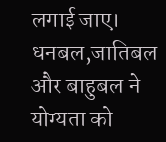लगाई जाए। धनबल,जातिबल और बाहुबल ने योग्यता को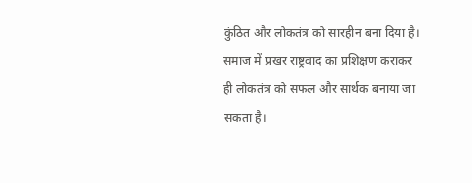कुंठित और लोकतंत्र को सारहीन बना दिया है। समाज में प्रखर राष्ट्रवाद का प्रशिक्षण कराकर ही लोकतंत्र को सफल और सार्थक बनाया जा सकता है।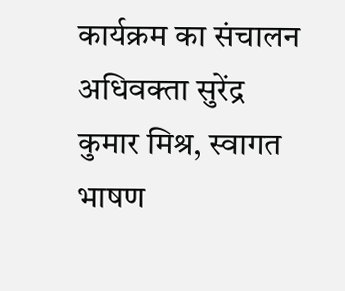कार्यक्रम का संचालन अधिवक्ता सुरेंद्र कुमार मिश्र, स्वागत भाषण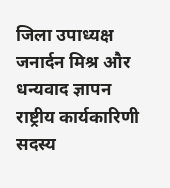जिला उपाध्यक्ष जनार्दन मिश्र और धन्यवाद ज्ञापन राष्ट्रीय कार्यकारिणी सदस्य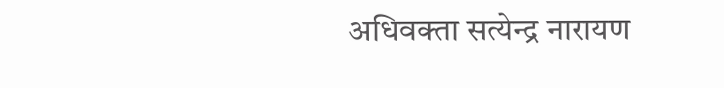अधिवक्ता सत्येन्द्र नारायण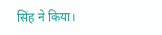सिंह ने किया।